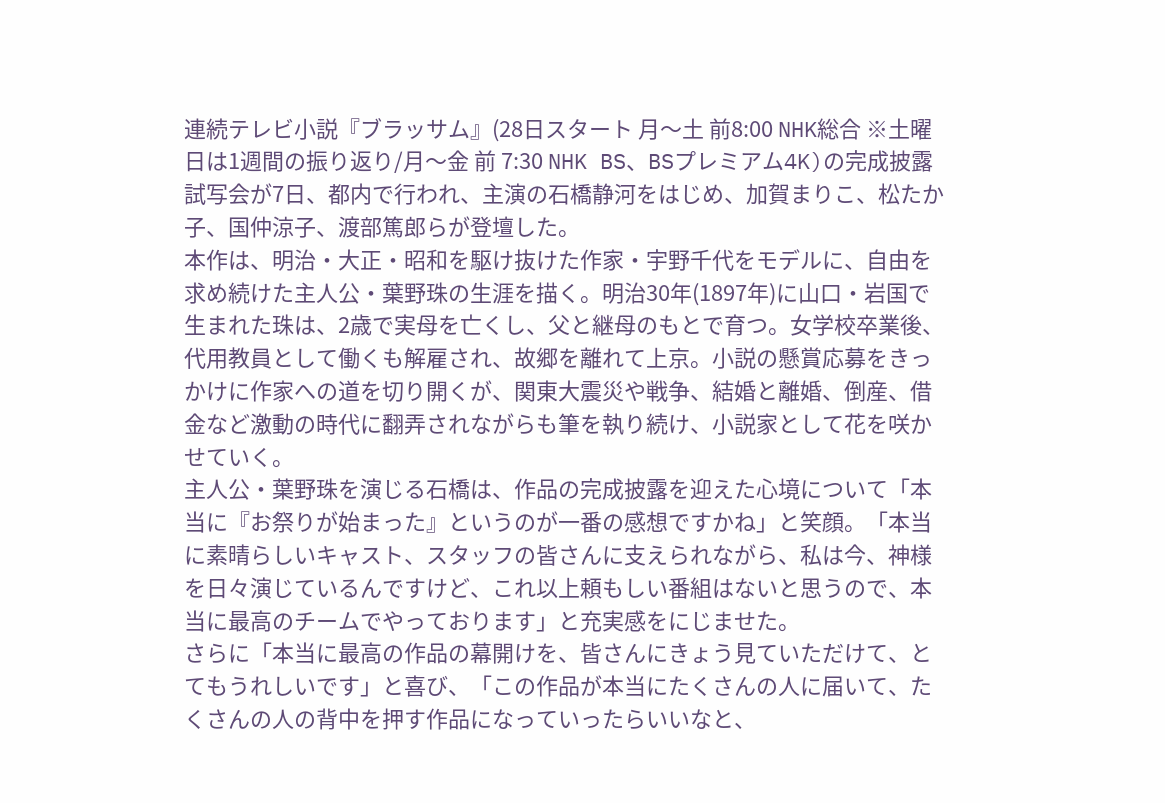連続テレビ小説『ブラッサム』(28日スタート 月〜土 前8:00 NHK総合 ※土曜日は1週間の振り返り/月〜金 前 7:30 NHK BS、BSプレミアム4K)の完成披露試写会が7日、都内で行われ、主演の石橋静河をはじめ、加賀まりこ、松たか子、国仲涼子、渡部篤郎らが登壇した。
本作は、明治・大正・昭和を駆け抜けた作家・宇野千代をモデルに、自由を求め続けた主人公・葉野珠の生涯を描く。明治30年(1897年)に山口・岩国で生まれた珠は、2歳で実母を亡くし、父と継母のもとで育つ。女学校卒業後、代用教員として働くも解雇され、故郷を離れて上京。小説の懸賞応募をきっかけに作家への道を切り開くが、関東大震災や戦争、結婚と離婚、倒産、借金など激動の時代に翻弄されながらも筆を執り続け、小説家として花を咲かせていく。
主人公・葉野珠を演じる石橋は、作品の完成披露を迎えた心境について「本当に『お祭りが始まった』というのが一番の感想ですかね」と笑顔。「本当に素晴らしいキャスト、スタッフの皆さんに支えられながら、私は今、神様を日々演じているんですけど、これ以上頼もしい番組はないと思うので、本当に最高のチームでやっております」と充実感をにじませた。
さらに「本当に最高の作品の幕開けを、皆さんにきょう見ていただけて、とてもうれしいです」と喜び、「この作品が本当にたくさんの人に届いて、たくさんの人の背中を押す作品になっていったらいいなと、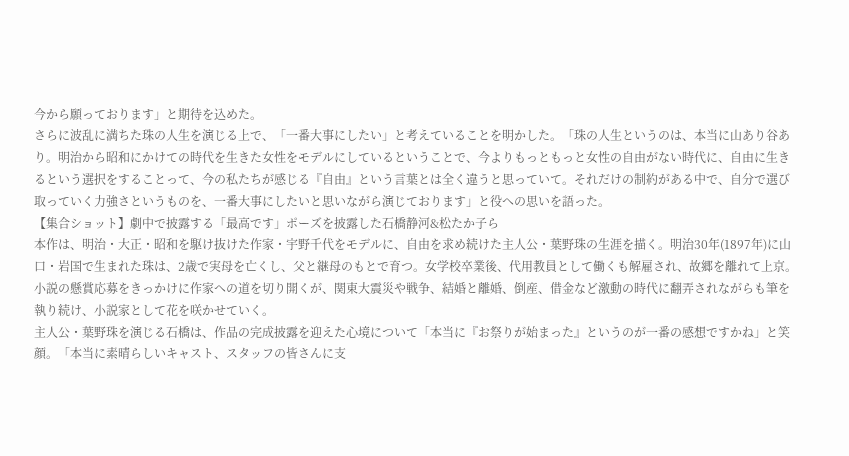今から願っております」と期待を込めた。
さらに波乱に満ちた珠の人生を演じる上で、「一番大事にしたい」と考えていることを明かした。「珠の人生というのは、本当に山あり谷あり。明治から昭和にかけての時代を生きた女性をモデルにしているということで、今よりもっともっと女性の自由がない時代に、自由に生きるという選択をすることって、今の私たちが感じる『自由』という言葉とは全く違うと思っていて。それだけの制約がある中で、自分で選び取っていく力強さというものを、一番大事にしたいと思いながら演じております」と役への思いを語った。
【集合ショット】劇中で披露する「最高です」ポーズを披露した石橋静河&松たか子ら
本作は、明治・大正・昭和を駆け抜けた作家・宇野千代をモデルに、自由を求め続けた主人公・葉野珠の生涯を描く。明治30年(1897年)に山口・岩国で生まれた珠は、2歳で実母を亡くし、父と継母のもとで育つ。女学校卒業後、代用教員として働くも解雇され、故郷を離れて上京。小説の懸賞応募をきっかけに作家への道を切り開くが、関東大震災や戦争、結婚と離婚、倒産、借金など激動の時代に翻弄されながらも筆を執り続け、小説家として花を咲かせていく。
主人公・葉野珠を演じる石橋は、作品の完成披露を迎えた心境について「本当に『お祭りが始まった』というのが一番の感想ですかね」と笑顔。「本当に素晴らしいキャスト、スタッフの皆さんに支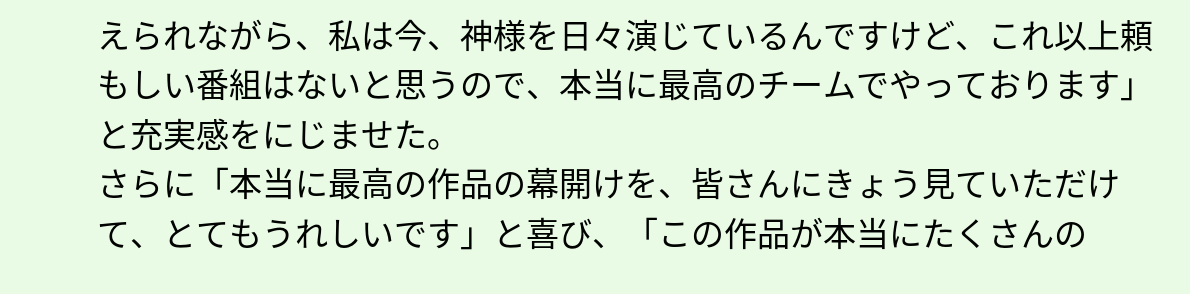えられながら、私は今、神様を日々演じているんですけど、これ以上頼もしい番組はないと思うので、本当に最高のチームでやっております」と充実感をにじませた。
さらに「本当に最高の作品の幕開けを、皆さんにきょう見ていただけて、とてもうれしいです」と喜び、「この作品が本当にたくさんの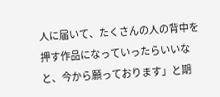人に届いて、たくさんの人の背中を押す作品になっていったらいいなと、今から願っております」と期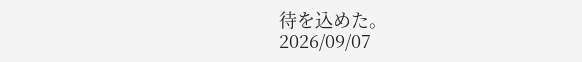待を込めた。
2026/09/07